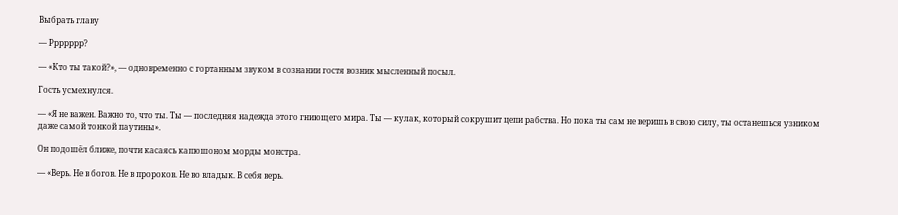Выбрать главу

— Ррррррр?

— «Кто ты такой?», — одновременно с гортанным звуком в сознании гостя возник мысленный посыл.

Гость усмехнулся.

— «Я не важен. Важно то, что ты. Ты — последняя надежда этого гниющего мира. Ты — кулак, который сокрушит цепи рабства. Но пока ты сам не веришь в свою силу, ты останешься узником даже самой тонкой паутины».

Он подошёл ближе, почти касаясь капюшоном морды монстра.

— «Верь. Не в богов. Не в пророков. Не во владык. В себя верь.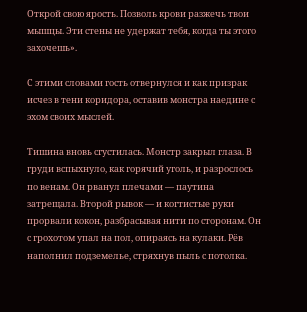Открой свою ярость. Позволь крови разжечь твои мышцы. Эти стены не удержат тебя, когда ты этого захочешь».

С этими словами гость отвернулся и как призрак исчез в тени коридора, оставив монстра наедине с эхом своих мыслей.

Тишина вновь сгустилась. Монстр закрыл глаза. В груди вспыхнуло, как горячий уголь, и разрослось по венам. Он рванул плечами — паутина затрещала. Второй рывок — и когтистые руки прорвали кокон, разбрасывая нити по сторонам. Он с грохотом упал на пол, опираясь на кулаки. Рёв наполнил подземелье, стряхнув пыль с потолка.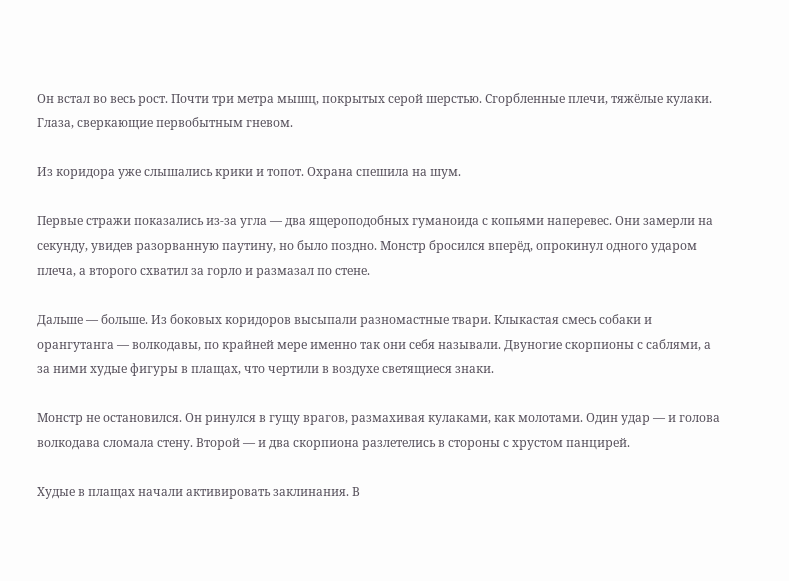Он встал во весь рост. Почти три метра мышц, покрытых серой шерстью. Сгорбленные плечи, тяжёлые кулаки. Глаза, сверкающие первобытным гневом.

Из коридора уже слышались крики и топот. Охрана спешила на шум.

Первые стражи показались из-за угла — два ящероподобных гуманоида с копьями наперевес. Они замерли на секунду, увидев разорванную паутину, но было поздно. Монстр бросился вперёд, опрокинул одного ударом плеча, а второго схватил за горло и размазал по стене.

Дальше — больше. Из боковых коридоров высыпали разномастные твари. Клыкастая смесь собаки и орангутанга — волкодавы, по крайней мере именно так они себя называли. Двуногие скорпионы с саблями, а за ними худые фигуры в плащах, что чертили в воздухе светящиеся знаки.

Монстр не остановился. Он ринулся в гущу врагов, размахивая кулаками, как молотами. Один удар — и голова волкодава сломала стену. Второй — и два скорпиона разлетелись в стороны с хрустом панцирей.

Худые в плащах начали активировать заклинания. В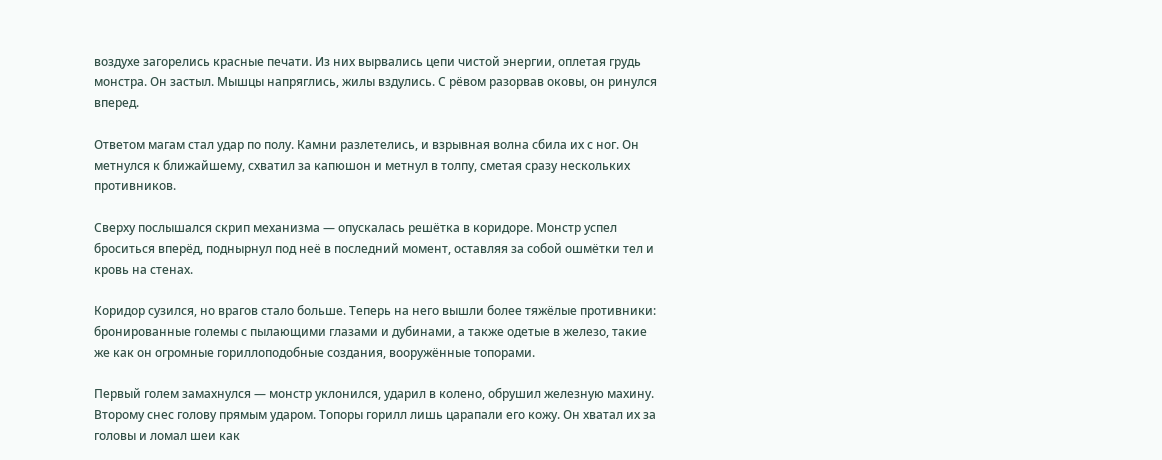воздухе загорелись красные печати. Из них вырвались цепи чистой энергии, оплетая грудь монстра. Он застыл. Мышцы напряглись, жилы вздулись. С рёвом разорвав оковы, он ринулся вперед.

Ответом магам стал удар по полу. Камни разлетелись, и взрывная волна сбила их с ног. Он метнулся к ближайшему, схватил за капюшон и метнул в толпу, сметая сразу нескольких противников.

Сверху послышался скрип механизма — опускалась решётка в коридоре. Монстр успел броситься вперёд, поднырнул под неё в последний момент, оставляя за собой ошмётки тел и кровь на стенах.

Коридор сузился, но врагов стало больше. Теперь на него вышли более тяжёлые противники: бронированные големы с пылающими глазами и дубинами, а также одетые в железо, такие же как он огромные гориллоподобные создания, вооружённые топорами.

Первый голем замахнулся — монстр уклонился, ударил в колено, обрушил железную махину. Второму снес голову прямым ударом. Топоры горилл лишь царапали его кожу. Он хватал их за головы и ломал шеи как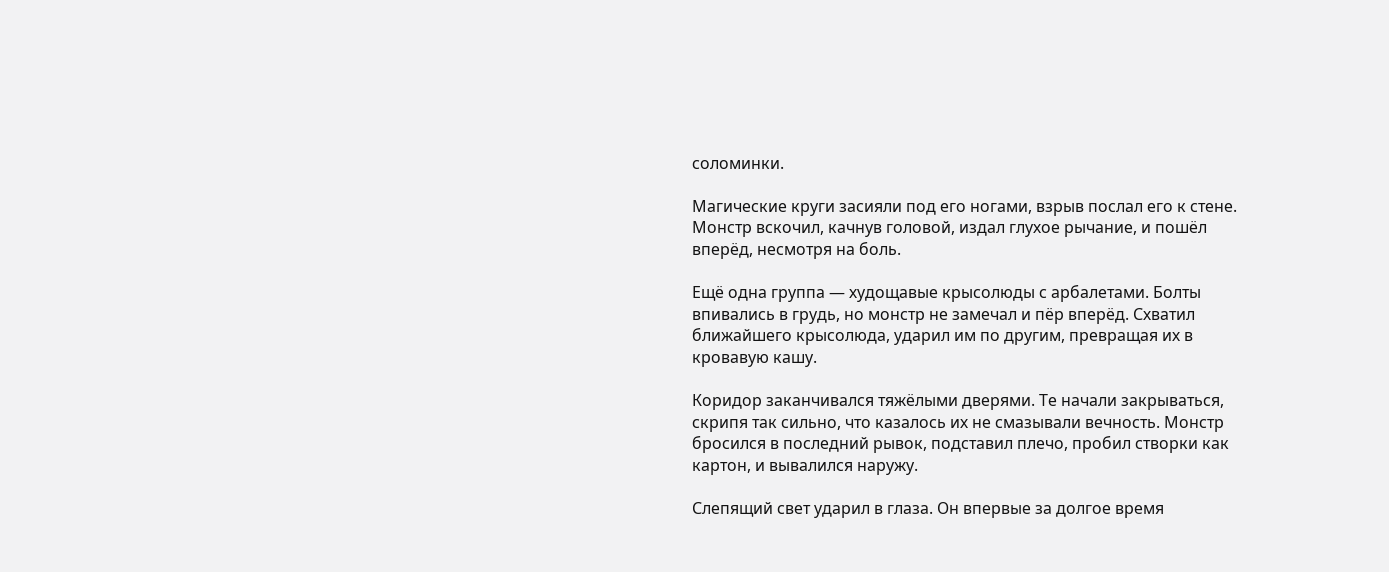соломинки.

Магические круги засияли под его ногами, взрыв послал его к стене. Монстр вскочил, качнув головой, издал глухое рычание, и пошёл вперёд, несмотря на боль.

Ещё одна группа — худощавые крысолюды с арбалетами. Болты впивались в грудь, но монстр не замечал и пёр вперёд. Схватил ближайшего крысолюда, ударил им по другим, превращая их в кровавую кашу.

Коридор заканчивался тяжёлыми дверями. Те начали закрываться, скрипя так сильно, что казалось их не смазывали вечность. Монстр бросился в последний рывок, подставил плечо, пробил створки как картон, и вывалился наружу.

Слепящий свет ударил в глаза. Он впервые за долгое время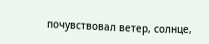почувствовал ветер, солнце,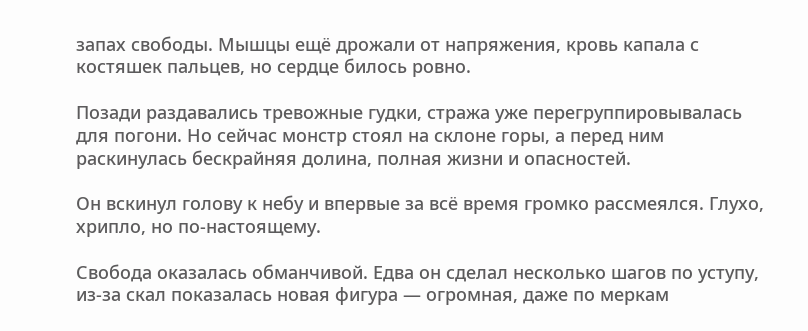запах свободы. Мышцы ещё дрожали от напряжения, кровь капала с костяшек пальцев, но сердце билось ровно.

Позади раздавались тревожные гудки, стража уже перегруппировывалась для погони. Но сейчас монстр стоял на склоне горы, а перед ним раскинулась бескрайняя долина, полная жизни и опасностей.

Он вскинул голову к небу и впервые за всё время громко рассмеялся. Глухо, хрипло, но по-настоящему.

Свобода оказалась обманчивой. Едва он сделал несколько шагов по уступу, из-за скал показалась новая фигура — огромная, даже по меркам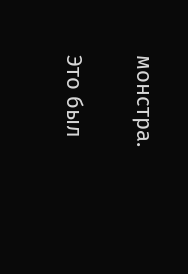монстра.

Это был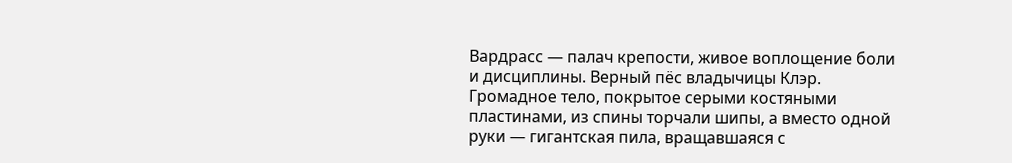Вардрасс — палач крепости, живое воплощение боли и дисциплины. Верный пёс владычицы Клэр. Громадное тело, покрытое серыми костяными пластинами, из спины торчали шипы, а вместо одной руки — гигантская пила, вращавшаяся с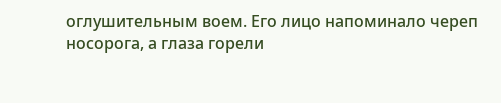оглушительным воем. Его лицо напоминало череп носорога, а глаза горели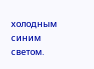холодным синим светом.